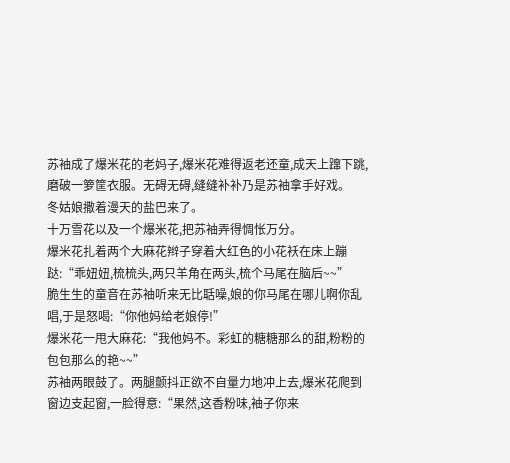苏袖成了爆米花的老妈子,爆米花难得返老还童,成天上蹿下跳,磨破一箩筐衣服。无碍无碍,缝缝补补乃是苏袖拿手好戏。
冬姑娘撒着漫天的盐巴来了。
十万雪花以及一个爆米花,把苏袖弄得惆怅万分。
爆米花扎着两个大麻花辫子穿着大红色的小花袄在床上蹦跶:“乖妞妞,梳梳头,两只羊角在两头,梳个马尾在脑后~~”
脆生生的童音在苏袖听来无比聒噪,娘的你马尾在哪儿啊你乱唱,于是怒喝:“你他妈给老娘停!”
爆米花一甩大麻花:“我他妈不。彩虹的糖糖那么的甜,粉粉的包包那么的艳~~”
苏袖两眼鼓了。两腿颤抖正欲不自量力地冲上去,爆米花爬到窗边支起窗,一脸得意:“果然,这香粉味,袖子你来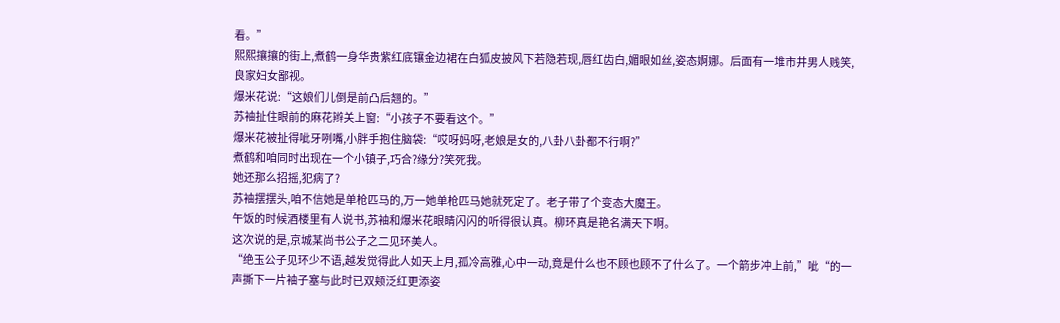看。”
熙熙攘攘的街上,煮鹤一身华贵紫红底镶金边裙在白狐皮披风下若隐若现,唇红齿白,媚眼如丝,姿态婀娜。后面有一堆市井男人贱笑,良家妇女鄙视。
爆米花说:“这娘们儿倒是前凸后翘的。”
苏袖扯住眼前的麻花辫关上窗:“小孩子不要看这个。”
爆米花被扯得呲牙咧嘴,小胖手抱住脑袋:“哎呀妈呀,老娘是女的,八卦八卦都不行啊?”
煮鹤和咱同时出现在一个小镇子,巧合?缘分?笑死我。
她还那么招摇,犯病了?
苏袖摆摆头,咱不信她是单枪匹马的,万一她单枪匹马她就死定了。老子带了个变态大魔王。
午饭的时候酒楼里有人说书,苏袖和爆米花眼睛闪闪的听得很认真。柳环真是艳名满天下啊。
这次说的是,京城某尚书公子之二见环美人。
“绝玉公子见环少不语,越发觉得此人如天上月,孤冷高雅,心中一动,竟是什么也不顾也顾不了什么了。一个箭步冲上前,”呲“的一声撕下一片袖子塞与此时已双颊泛红更添姿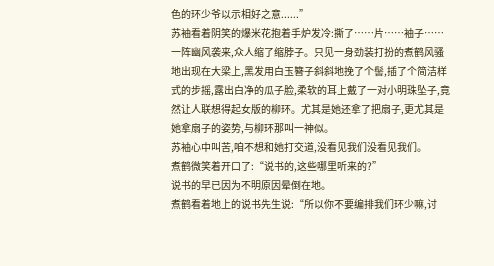色的环少爷以示相好之意......”
苏袖看着阴笑的爆米花抱着手炉发冷:撕了……片……袖子……
一阵幽风袭来,众人缩了缩脖子。只见一身劲装打扮的煮鹤风骚地出现在大梁上,黑发用白玉簪子斜斜地挽了个髻,插了个简洁样式的步摇,露出白净的瓜子脸,柔软的耳上戴了一对小明珠坠子,竟然让人联想得起女版的柳环。尤其是她还拿了把扇子,更尤其是她拿扇子的姿势,与柳环那叫一神似。
苏袖心中叫苦,咱不想和她打交道,没看见我们没看见我们。
煮鹤微笑着开口了:“说书的,这些哪里听来的?”
说书的早已因为不明原因晕倒在地。
煮鹤看着地上的说书先生说:“所以你不要编排我们环少嘛,讨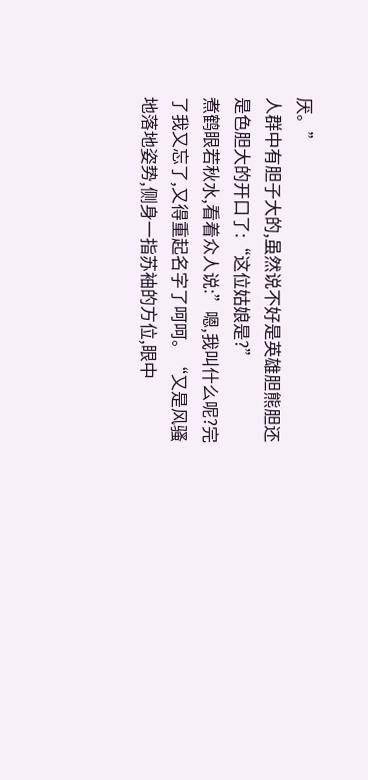厌。”
人群中有胆子大的,虽然说不好是英雄胆熊胆还是色胆大的开口了:“这位姑娘是?”
煮鹤眼若秋水,看着众人说:”嗯,我叫什么呢?完了我又忘了,又得重起名字了呵呵。“又是风骚地落地姿势,侧身一指苏袖的方位,眼中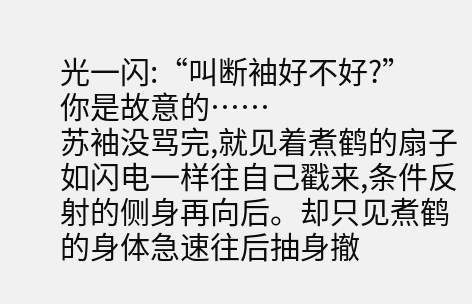光一闪:“叫断袖好不好?”
你是故意的……
苏袖没骂完,就见着煮鹤的扇子如闪电一样往自己戳来,条件反射的侧身再向后。却只见煮鹤的身体急速往后抽身撤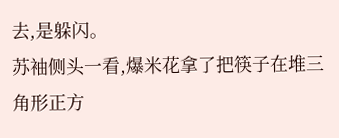去,是躲闪。
苏袖侧头一看,爆米花拿了把筷子在堆三角形正方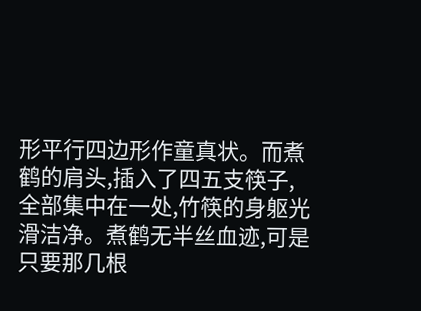形平行四边形作童真状。而煮鹤的肩头,插入了四五支筷子,全部集中在一处,竹筷的身躯光滑洁净。煮鹤无半丝血迹,可是只要那几根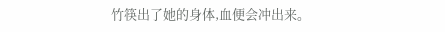竹筷出了她的身体,血便会冲出来。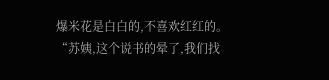爆米花是白白的,不喜欢红红的。
“苏姨,这个说书的晕了,我们找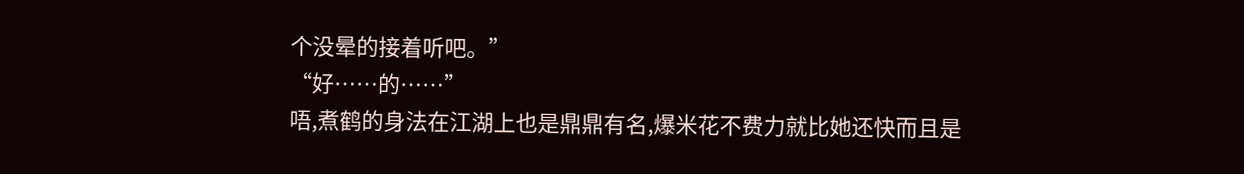个没晕的接着听吧。”
“好……的……”
唔,煮鹤的身法在江湖上也是鼎鼎有名,爆米花不费力就比她还快而且是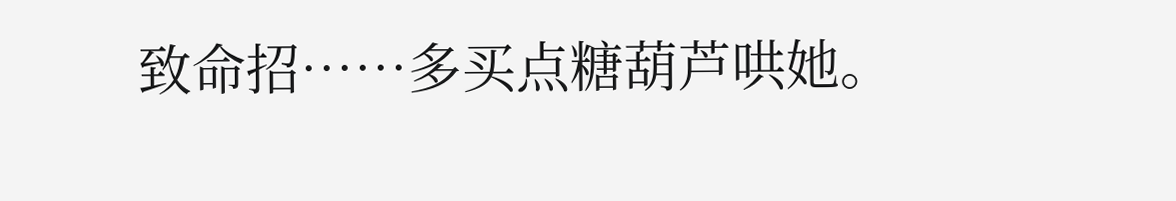致命招……多买点糖葫芦哄她。